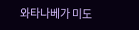와타나베가 미도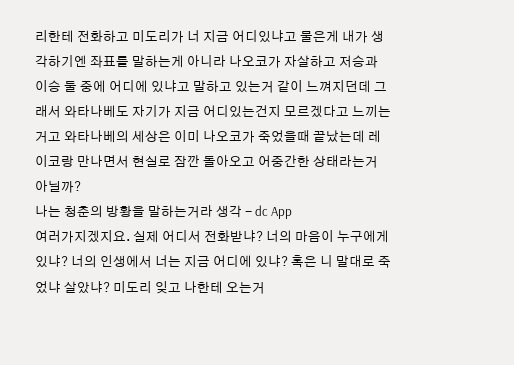리한테 전화하고 미도리가 너 지금 어디있냐고 물은게 내가 생각하기엔 좌표를 말하는게 아니라 나오코가 자살하고 저승과 이승 둘 중에 어디에 있냐고 말하고 있는거 같이 느껴지던데 그래서 와타나베도 자기가 지금 어디있는건지 모르겠다고 느끼는 거고 와타나베의 세상은 이미 나오코가 죽었을때 끝났는데 레이코랑 만나면서 현실로 잠깐 돌아오고 어중간한 상태라는거 아닐까?
나는 청춘의 방황을 말하는거라 생각 - dc App
여러가지겠지요. 실제 어디서 전화받냐? 너의 마음이 누구에게 있냐? 너의 인생에서 너는 지금 어디에 있냐? 혹은 니 말대로 죽었냐 살았냐? 미도리 잊고 나한테 오는거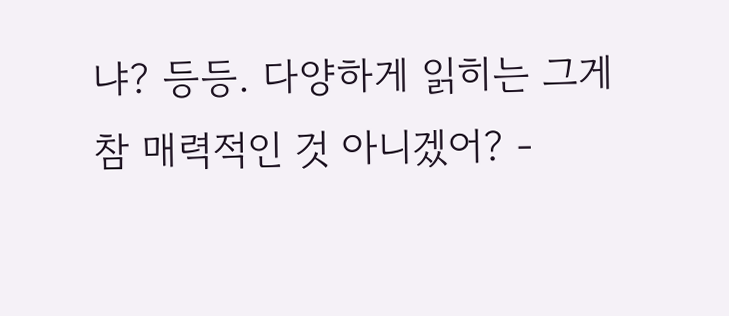냐? 등등. 다양하게 읽히는 그게 참 매력적인 것 아니겠어? -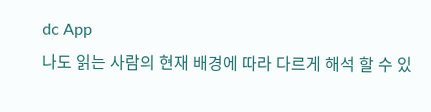dc App
나도 읽는 사람의 현재 배경에 따라 다르게 해석 할 수 있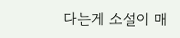다는게 소설이 매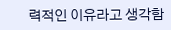력적인 이유라고 생각함